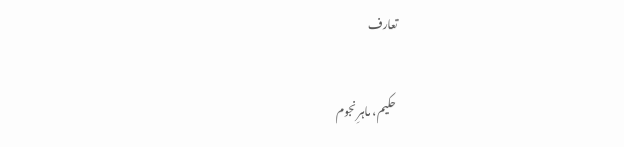تعارف

 حکیم، ماہرِ نجوم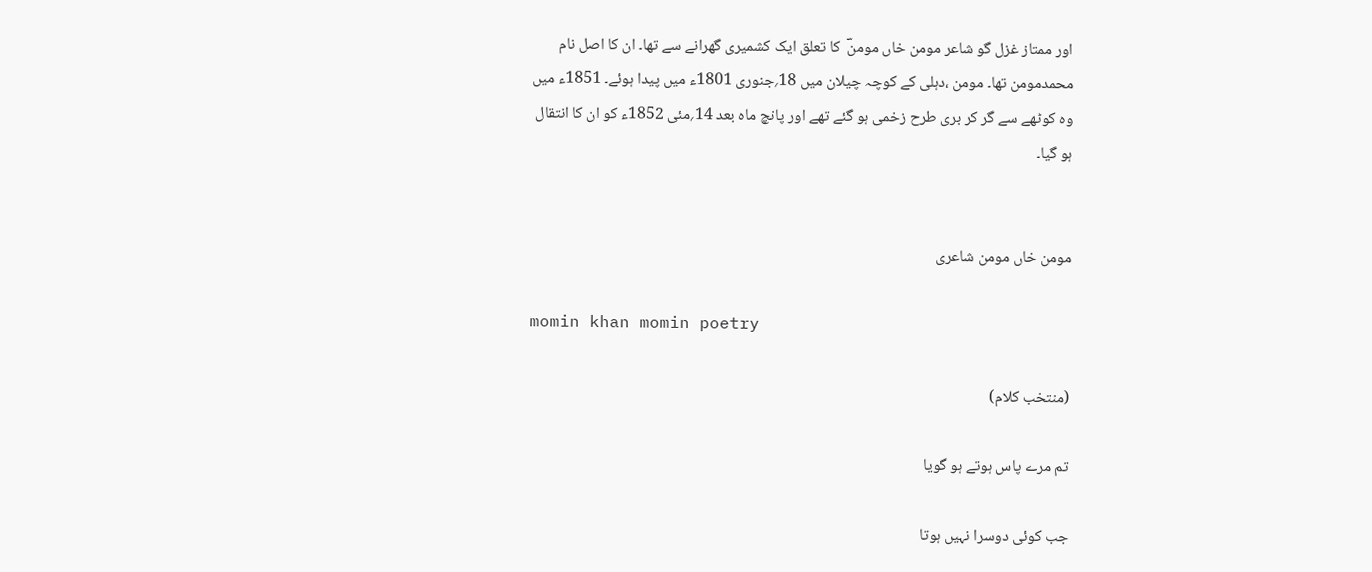اور ممتاز غزل گو شاعر مومن خاں مومنؔ  کا تعلق ایک کشمیری گھرانے سے تھا۔ ان کا اصل نام محمدمومن تھا۔ مومن ،دہلی کے کوچہ چیلان میں 18؍جنوری 1801ء میں پیدا ہوئے۔ 1851ء میں وہ کوٹھے سے گر کر بری طرح زخمی ہو گئے تھے اور پانچ ماہ بعد 14؍مئی 1852ء کو ان کا انتقال ہو گیا۔


مومن خاں مومن شاعری

momin khan momin poetry

(منتخب کلام)

تم مرے پاس ہوتے ہو گویا

جب کوئی دوسرا نہیں ہوتا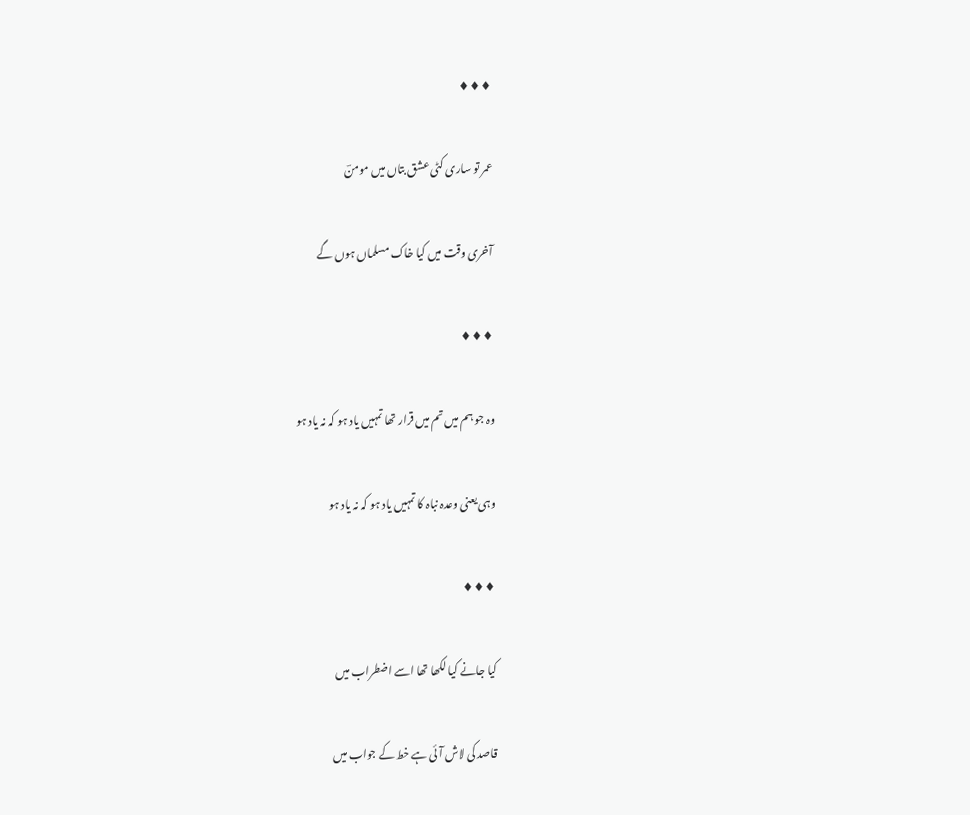♦♦♦

عمر تو ساری کٹی عشق بتاں میں مومنؔ

آخری وقت میں کیا خاک مسلماں ہوں گے

♦♦♦

وہ جو ہم میں تم میں قرار تھا تمہیں یاد ہو کہ نہ یاد ہو

وہی یعنی وعدہ نباہ کا تمہیں یاد ہو کہ نہ یاد ہو

♦♦♦

کیا جانے کیا لکھا تھا اسے اضطراب میں

قاصد کی لاش آئی ہے خط کے جواب میں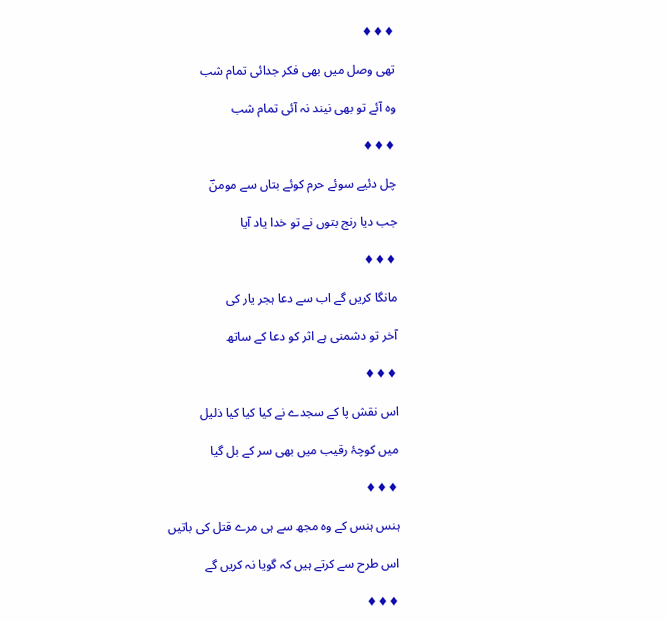♦♦♦

تھی وصل میں بھی فکر جدائی تمام شب

وہ آئے تو بھی نیند نہ آئی تمام شب

♦♦♦

چل دئیے سوئے حرم کوئے بتاں سے مومنؔ

جب دیا رنج بتوں نے تو خدا یاد آیا

♦♦♦

مانگا کریں گے اب سے دعا ہجر یار کی

آخر تو دشمنی ہے اثر کو دعا کے ساتھ

♦♦♦

اس نقش پا کے سجدے نے کیا کیا کیا ذلیل

میں کوچۂ رقیب میں بھی سر کے بل گیا

♦♦♦

ہنس ہنس کے وہ مجھ سے ہی مرے قتل کی باتیں

اس طرح سے کرتے ہیں کہ گویا نہ کریں گے

♦♦♦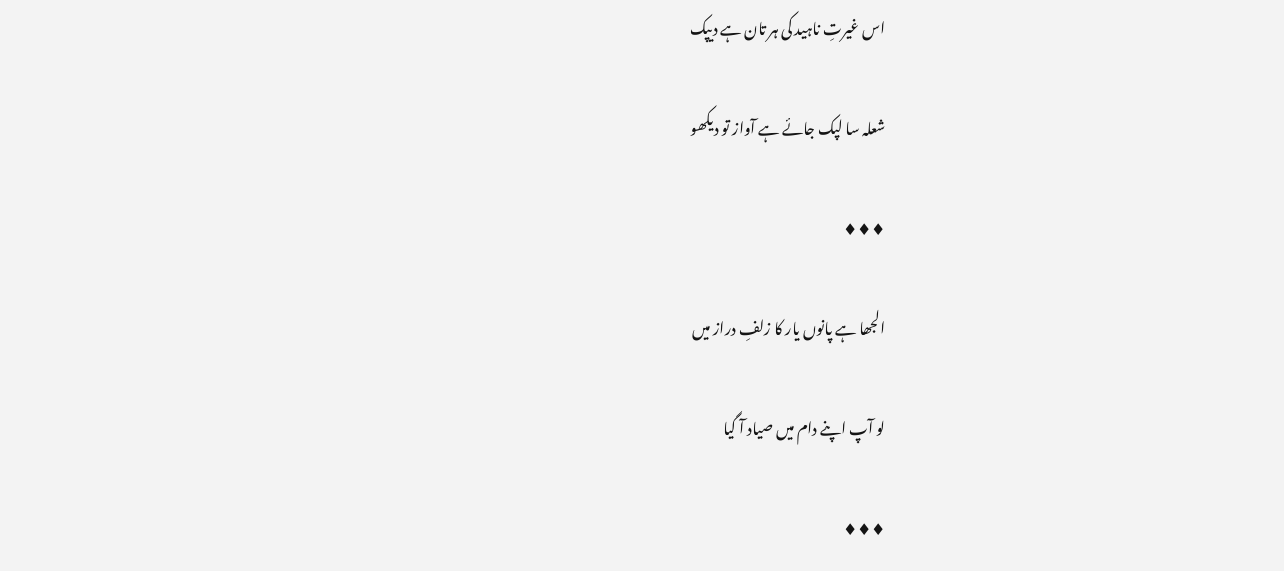اس غیرتِ ناہید کی ہر تان ہے دیپک

شعلہ سا لپک جائے ہے آواز تو دیکھو

♦♦♦

الجھا ہے پانوں یار کا زلفِ دراز میں

لو آپ اپنے دام میں صیاد آ گیا

♦♦♦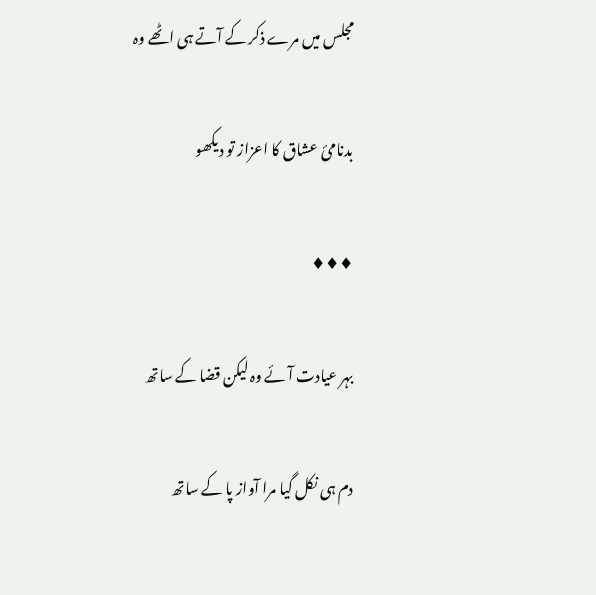مجلس میں مرے ذکر کے آتے ہی اٹھے وہ

بدنامئ عشاق کا اعزاز تو دیکھو

♦♦♦

بہر عیادت آئے وہ لیکن قضا کے ساتھ

دم ہی نکل گیا مرا آواز پا کے ساتھ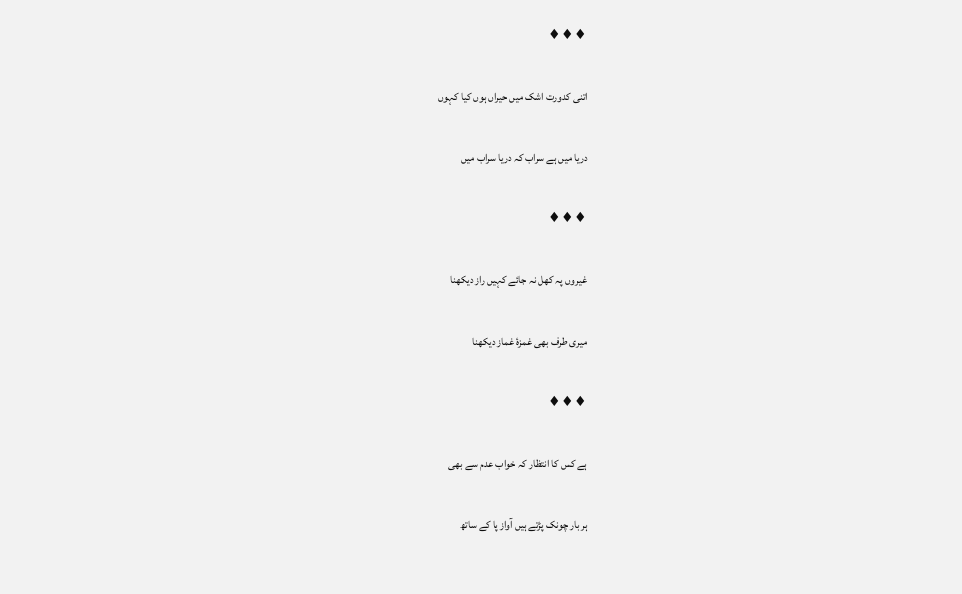♦♦♦

اتنی کدورت اشک میں حیراں ہوں کیا کہوں

دریا میں ہے سراب کہ دریا سراب میں

♦♦♦

غیروں پہ کھل نہ جائے کہیں راز دیکھنا

میری طرف بھی غمزۂ غماز دیکھنا

♦♦♦

ہے کس کا انتظار کہ خواب عدم سے بھی

ہر بار چونک پڑتے ہیں آواز پا کے ساتھ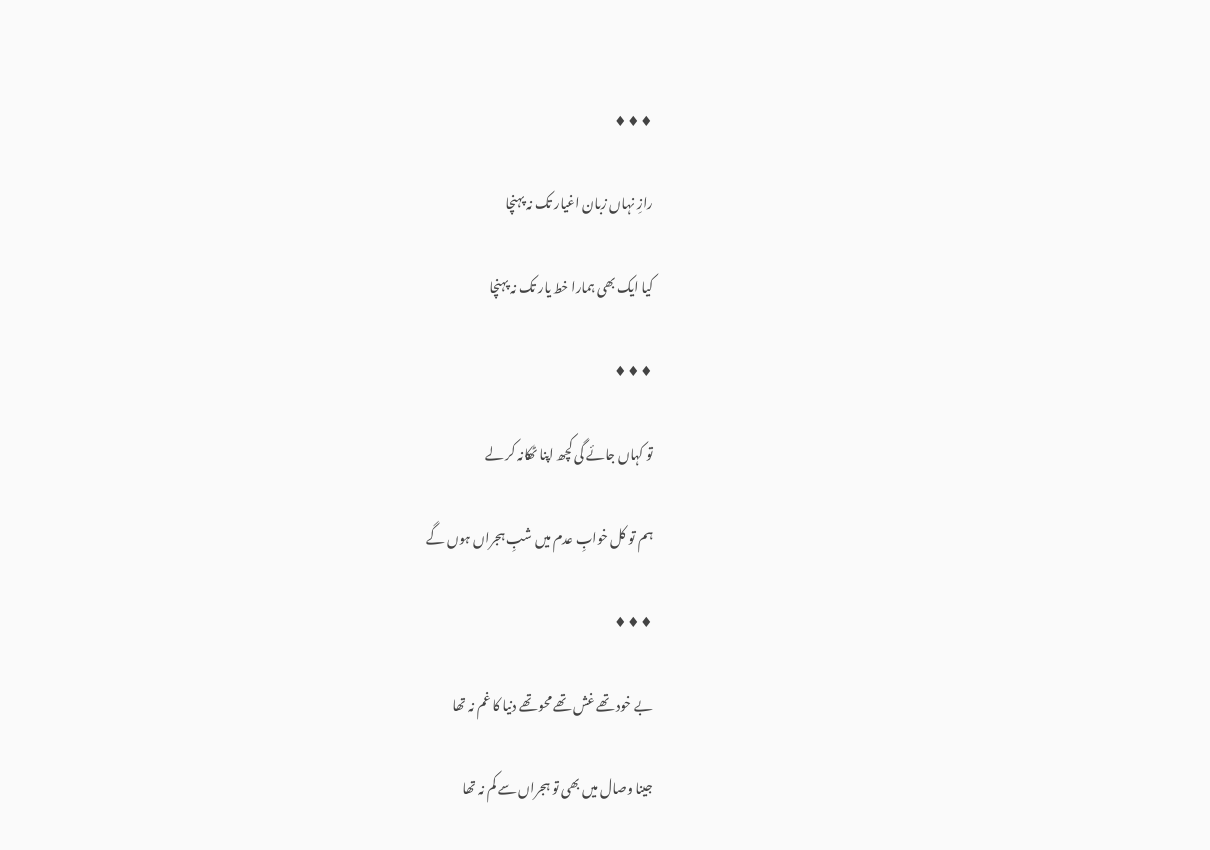♦♦♦

رازِ نہاں زبان اغیار تک نہ پہنچا

کیا ایک بھی ہمارا خط یار تک نہ پہنچا

♦♦♦

تو کہاں جائے گی کچھ اپنا ٹھکانہ کر لے

ہم تو کل خوابِ عدم میں شبِ ہجراں ہوں گے

♦♦♦

بے خود تھے غش تھے محو تھے دنیا کا غم نہ تھا

جینا وصال میں بھی تو ہجراں سے کم نہ تھا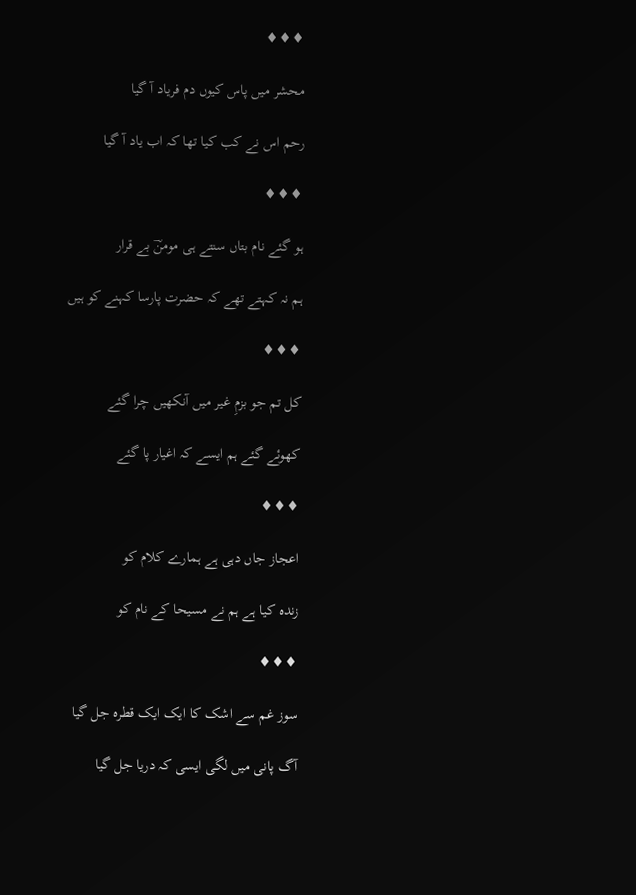♦♦♦

محشر میں پاس کیوں دم فریاد آ گیا

رحم اس نے کب کیا تھا کہ اب یاد آ گیا

♦♦♦

ہو گئے نام بتاں سنتے ہی مومنؔ بے قرار

ہم نہ کہتے تھے کہ حضرت پارسا کہنے کو ہیں

♦♦♦

کل تم جو بزمِ غیر میں آنکھیں چرا گئے

کھوئے گئے ہم ایسے کہ اغیار پا گئے

♦♦♦

اعجاز جاں دہی ہے ہمارے کلام کو

زندہ کیا ہے ہم نے مسیحا کے نام کو

♦♦♦

سوز غم سے اشک کا ایک ایک قطرہ جل گیا

آگ پانی میں لگی ایسی کہ دریا جل گیا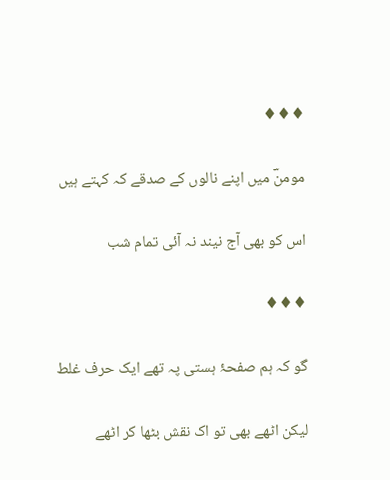♦♦♦

مومنؔ میں اپنے نالوں کے صدقے کہ کہتے ہیں

اس کو بھی آج نیند نہ آئی تمام شب

♦♦♦

گو کہ ہم صفحۂ ہستی پہ تھے ایک حرف غلط

لیکن اٹھے بھی تو اک نقش بٹھا کر اٹھے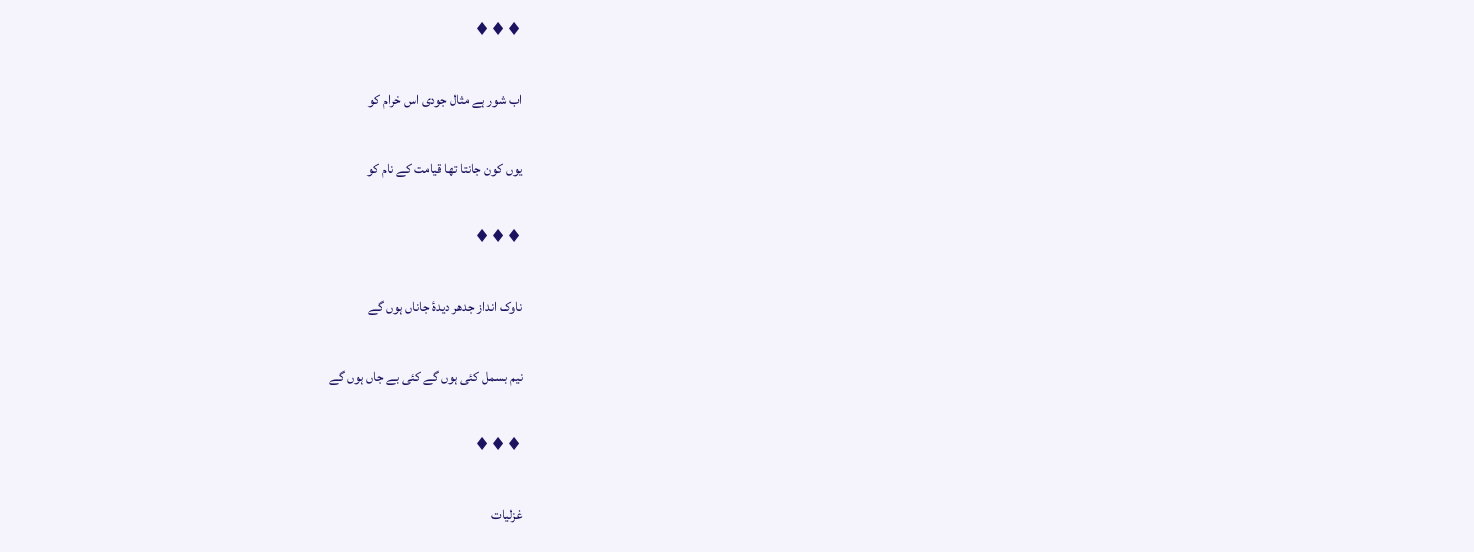♦♦♦

اب شور ہے مثال جودی اس خرام کو

یوں کون جانتا تھا قیامت کے نام کو

♦♦♦

ناوک انداز جدھر دیدۂ جاناں ہوں گے

نیم بسمل کئی ہوں گے کئی بے جاں ہوں گے

♦♦♦

غزلیات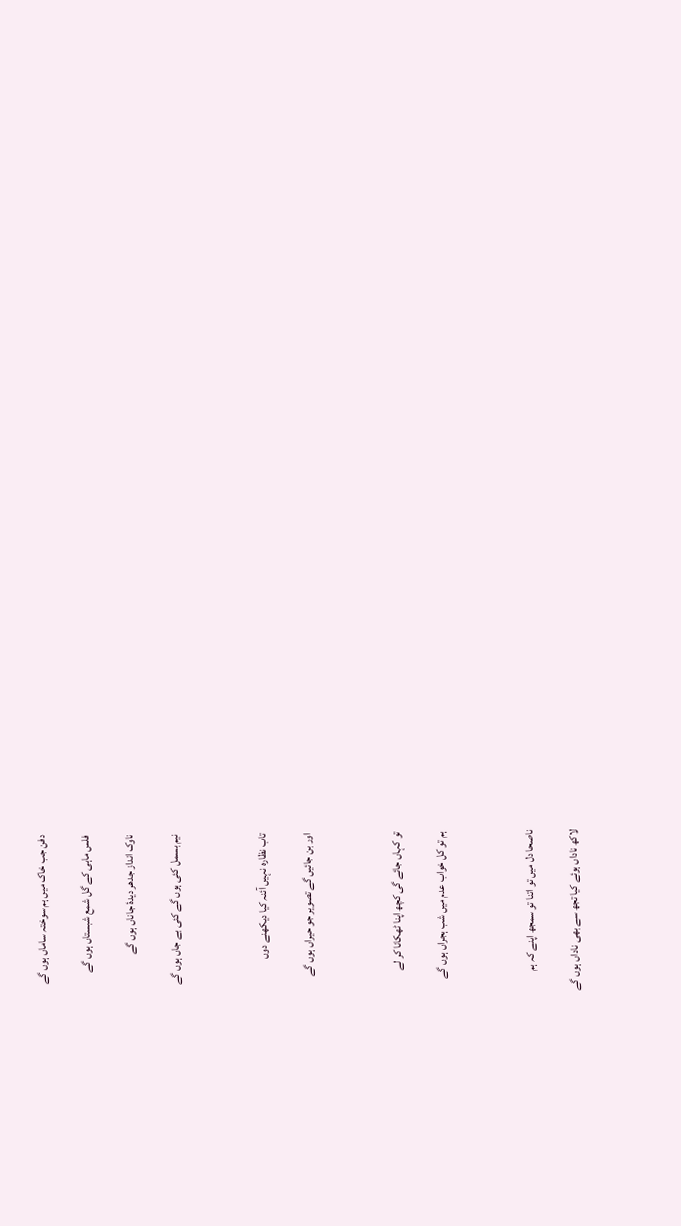دفن جب خاک میں ہم سوختہ ساماں ہوں گے

فلس ماہی کے گل شمع شبستاں ہوں گے

ناوک انداز جدھر دیدۂ جاناں ہوں گے

نیم بسمل کئی ہوں گے کئی بے جاں ہوں گے



تاب نظارہ نہیں آئنہ کیا دیکھنے دوں

اور بن جائیں گے تصویر جو حیراں ہوں گے



تو کہاں جائے گی کچھ اپنا ٹھکانا کر لے

ہم تو کل خواب عدم میں شب ہجراں ہوں گے



ناصحا دل میں تو اتنا تو سمجھ اپنے کہ ہم

لاکھ ناداں ہوئے کیا تجھ سے بھی ناداں ہوں گے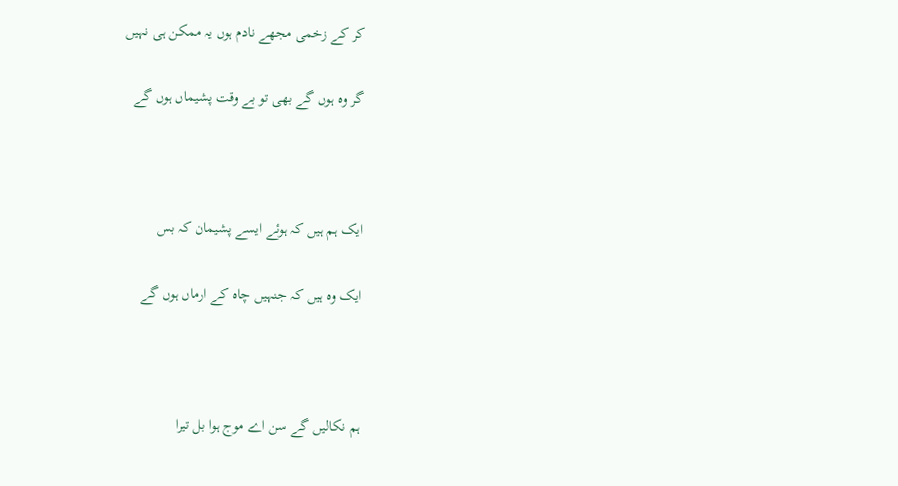کر کے زخمی مجھے نادم ہوں یہ ممکن ہی نہیں

گر وہ ہوں گے بھی تو بے وقت پشیماں ہوں گے



ایک ہم ہیں کہ ہوئے ایسے پشیمان کہ بس

ایک وہ ہیں کہ جنہیں چاہ کے ارماں ہوں گے



ہم نکالیں گے سن اے موج ہوا بل تیرا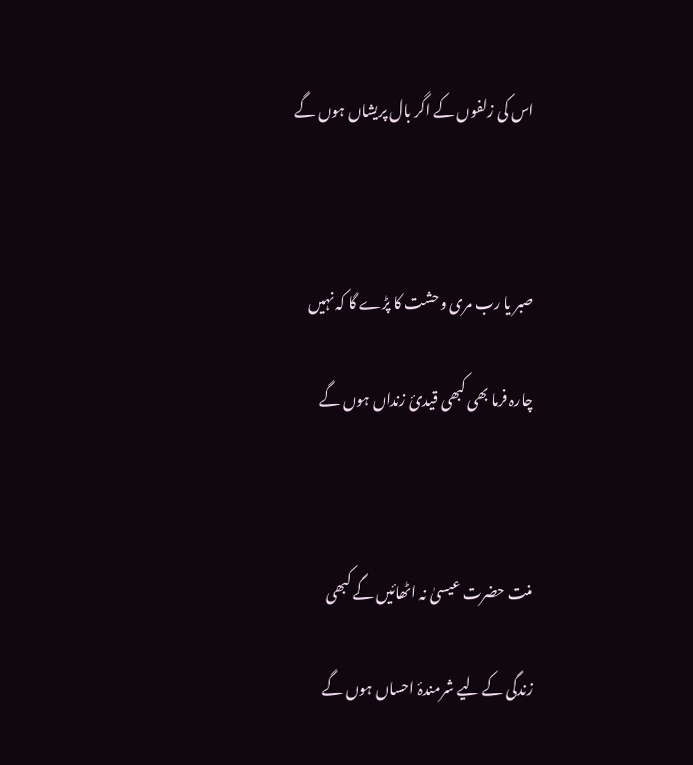اس کی زلفوں کے اگر بال پریشاں ہوں گے



صبر یا رب مری وحشت کا پڑے گا کہ نہیں

چارہ فرما بھی کبھی قیدئ زنداں ہوں گے



منت حضرت عیسیٰ نہ اٹھائیں گے کبھی

زندگی کے لیے شرمندۂ احساں ہوں گے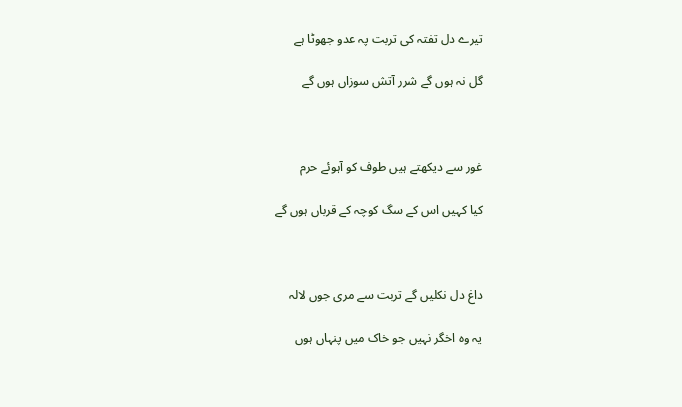تیرے دل تفتہ کی تربت پہ عدو جھوٹا ہے

گل نہ ہوں گے شرر آتش سوزاں ہوں گے



غور سے دیکھتے ہیں طوف کو آہوئے حرم

کیا کہیں اس کے سگ کوچہ کے قرباں ہوں گے



داغ دل نکلیں گے تربت سے مری جوں لالہ

یہ وہ اخگر نہیں جو خاک میں پنہاں ہوں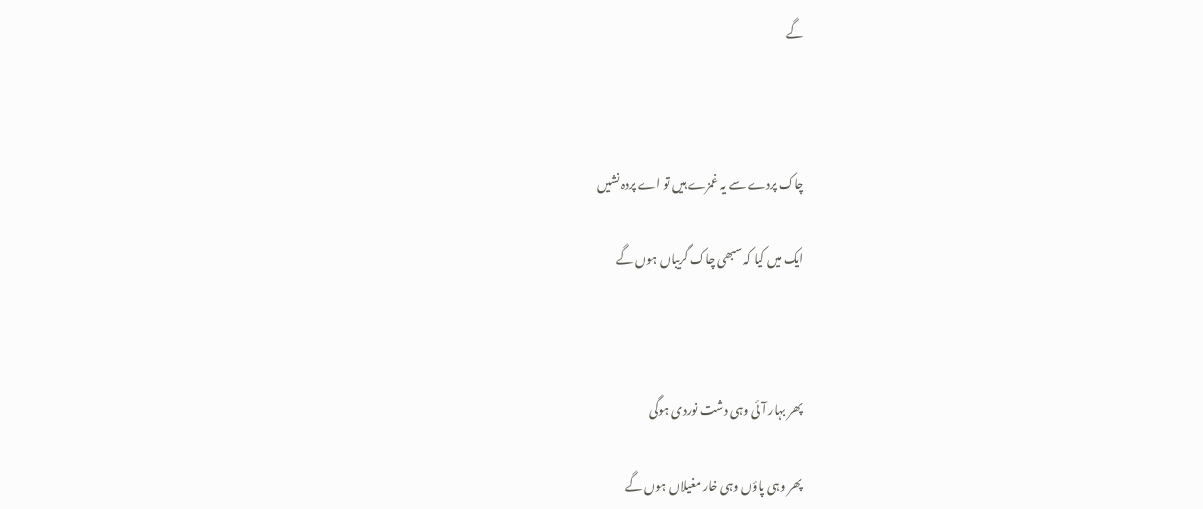گے



چاک پردے سے یہ غمزے ہیں تو اے پردہ نشیں

ایک میں کیا کہ سبھی چاک گریباں ہوں گے



پھر بہار آئی وہی دشت نوردی ہوگی

پھر وہی پاؤں وہی خار مغیلاں ہوں گے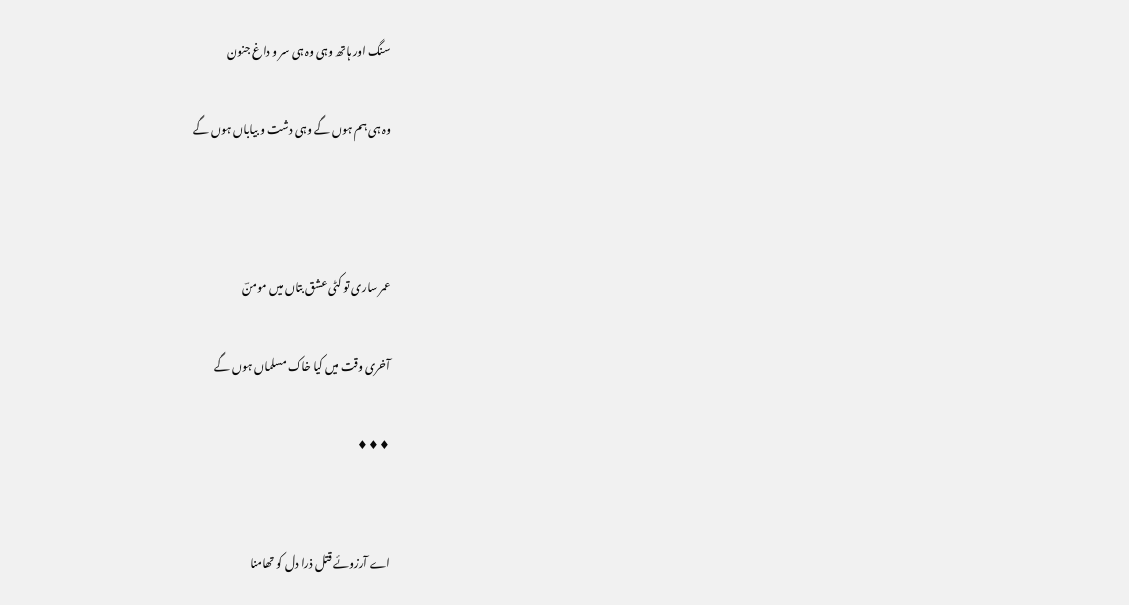سنگ اور ہاتھ وہی وہ ہی سر و داغ جنون

وہ ہی ہم ہوں گے وہی دشت و بیاباں ہوں گے



عمر ساری تو کٹی عشق بتاں میں مومنؔ

آخری وقت میں کیا خاک مسلماں ہوں گے

♦♦♦


اے آرزوئے قتل ذرا دل کو تھامنا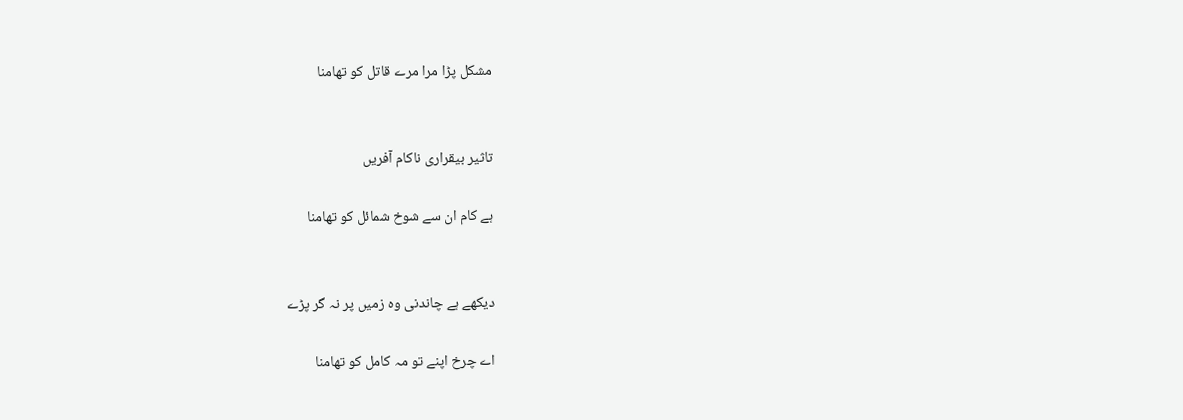مشکل پڑا مرا مرے قاتل کو تھامنا


تاثیر بیقراری ناکام آفریں

ہے کام ان سے شوخ شمائل کو تھامنا


دیکھے ہے چاندنی وہ زمیں پر نہ گر پڑے

اے چرخ اپنے تو مہ کامل کو تھامنا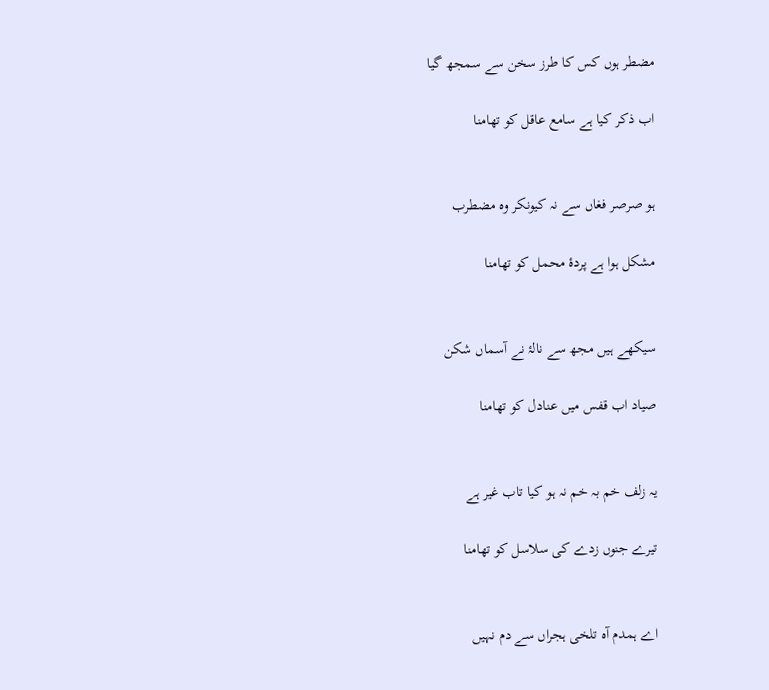مضطر ہوں کس کا طرز سخن سے سمجھ گیا

اب ذکر کیا ہے سامع عاقل کو تھامنا


ہو صرصر فغاں سے نہ کیونکر وہ مضطرب

مشکل ہوا ہے پردۂ محمل کو تھامنا


سیکھے ہیں مجھ سے نالۂ نے آسماں شکن

صیاد اب قفس میں عنادل کو تھامنا


یہ زلف خم بہ خم نہ ہو کیا تاب غیر ہے

تیرے جنوں زدے کی سلاسل کو تھامنا


اے ہمدم آہ تلخی ہجراں سے دم نہیں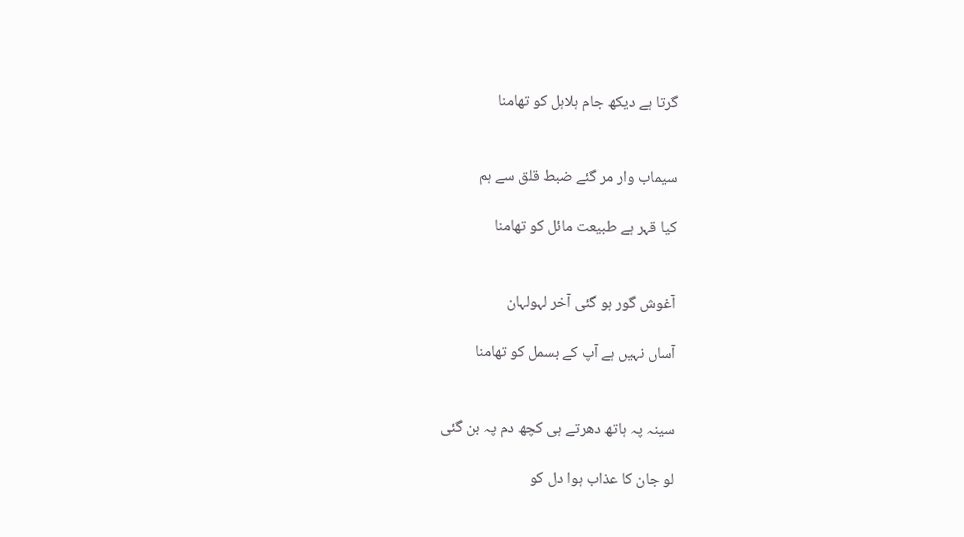گرتا ہے دیکھ جام ہلاہل کو تھامنا


سیماب وار مر گئے ضبط قلق سے ہم

کیا قہر ہے طبیعت مائل کو تھامنا


آغوش گور ہو گئی آخر لہولہان

آساں نہیں ہے آپ کے بسمل کو تھامنا


سینہ پہ ہاتھ دھرتے ہی کچھ دم پہ بن گئی

لو جان کا عذاب ہوا دل کو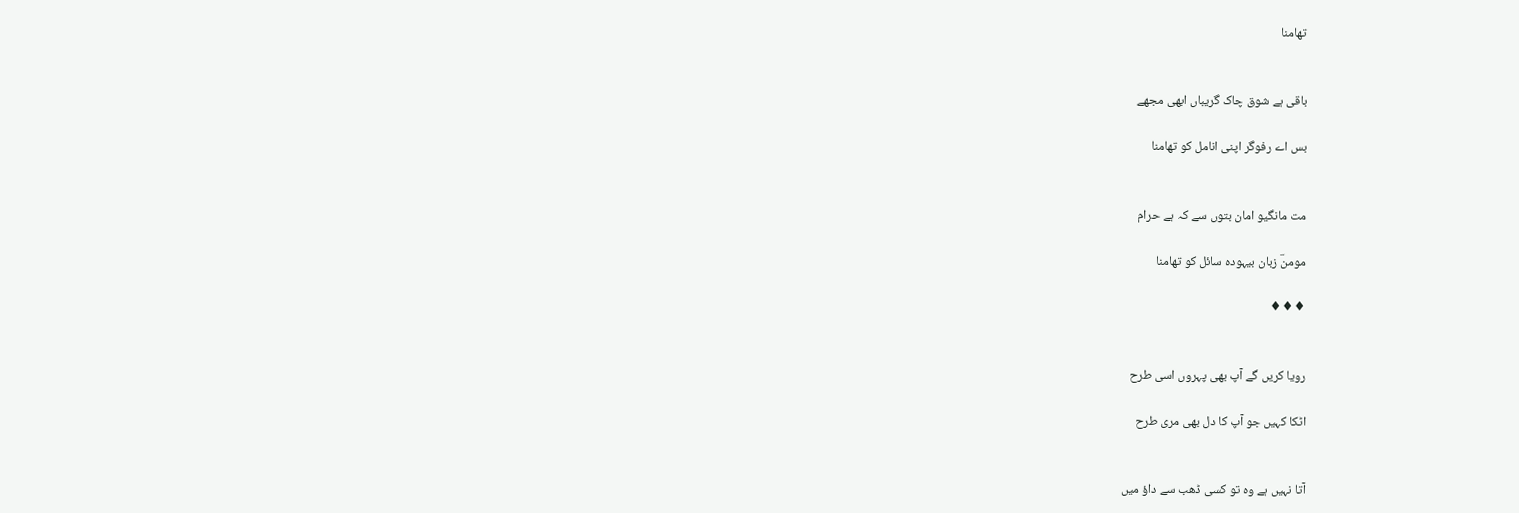تھامنا


باقی ہے شوق چاک گریباں ابھی مجھے

بس اے رفوگر اپنی انامل کو تھامنا


مت مانگیو امان بتوں سے کہ ہے حرام

مومنؔ زبان بیہودہ سائل کو تھامنا

♦♦♦


رویا کریں گے آپ بھی پہروں اسی طرح

اٹکا کہیں جو آپ کا دل بھی مری طرح


آتا نہیں ہے وہ تو کسی ڈھب سے داؤ میں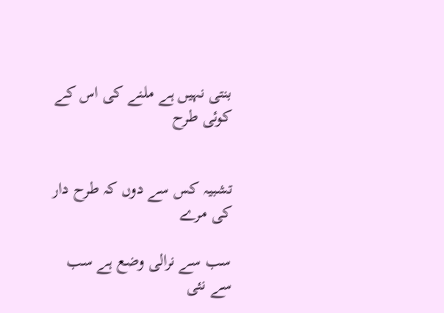بنتی نہیں ہے ملنے کی اس کے کوئی طرح


تشبیہ کس سے دوں کہ طرح دار کی مرے

سب سے نرالی وضع ہے سب سے نئی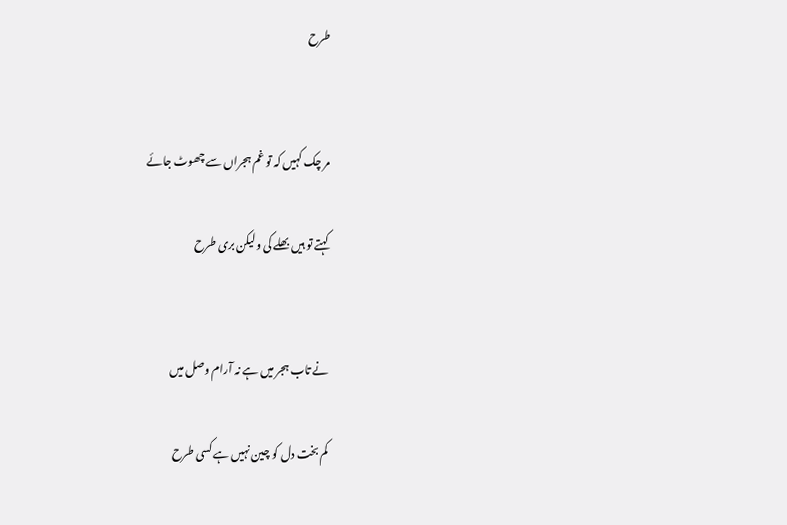طرح


مر چک کہیں کہ تو غم ہجراں سے چھوٹ جائے

کہتے تو ہیں بھلے کی ولیکن بری طرح


نے تاب ہجر میں ہے نہ آرام وصل میں

کم بخت دل کو چین نہیں ہے کسی طرح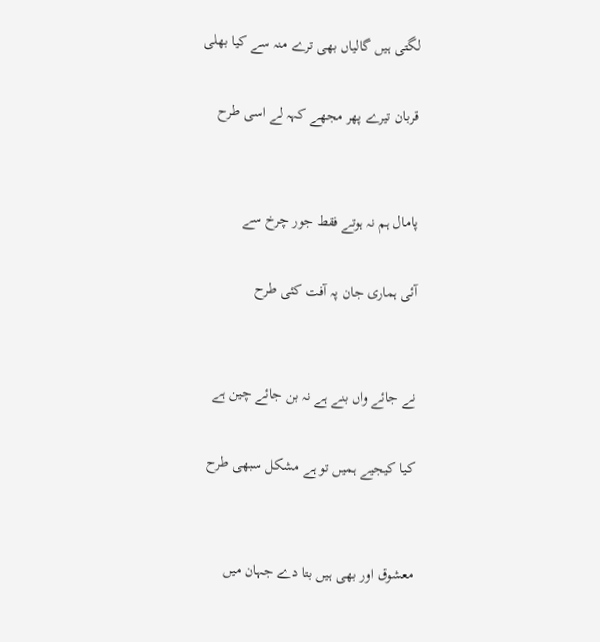لگتی ہیں گالیاں بھی ترے منہ سے کیا بھلی

قربان تیرے پھر مجھے کہہ لے اسی طرح


پامال ہم نہ ہوتے فقط جور چرخ سے

آئی ہماری جان پہ آفت کئی طرح


نے جائے واں بنے ہے نہ بن جائے چین ہے

کیا کیجیے ہمیں تو ہے مشکل سبھی طرح


معشوق اور بھی ہیں بتا دے جہان میں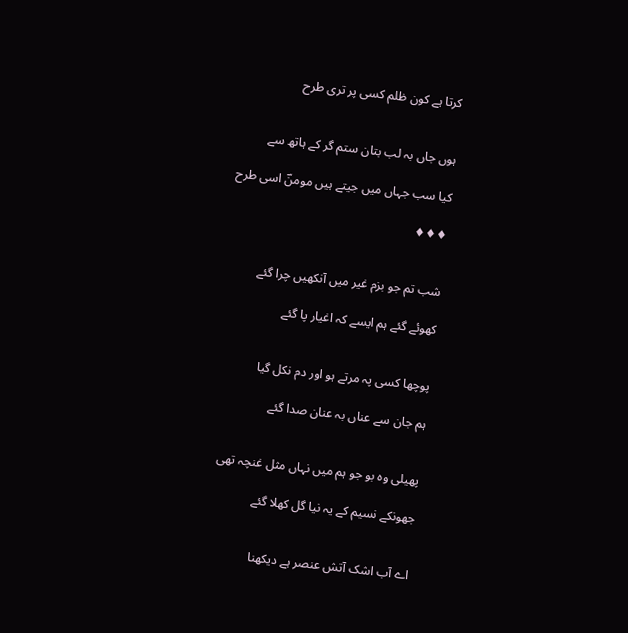کرتا ہے کون ظلم کسی پر تری طرح


ہوں جاں بہ لب بتان ستم گر کے ہاتھ سے

کیا سب جہاں میں جیتے ہیں مومنؔ اسی طرح

♦♦♦


شب تم جو بزم غیر میں آنکھیں چرا گئے

کھوئے گئے ہم ایسے کہ اغیار پا گئے


پوچھا کسی پہ مرتے ہو اور دم نکل گیا

ہم جان سے عناں بہ عنان صدا گئے


پھیلی وہ بو جو ہم میں نہاں مثل غنچہ تھی

جھونکے نسیم کے یہ نیا گل کھلا گئے


اے آب اشک آتش عنصر ہے دیکھنا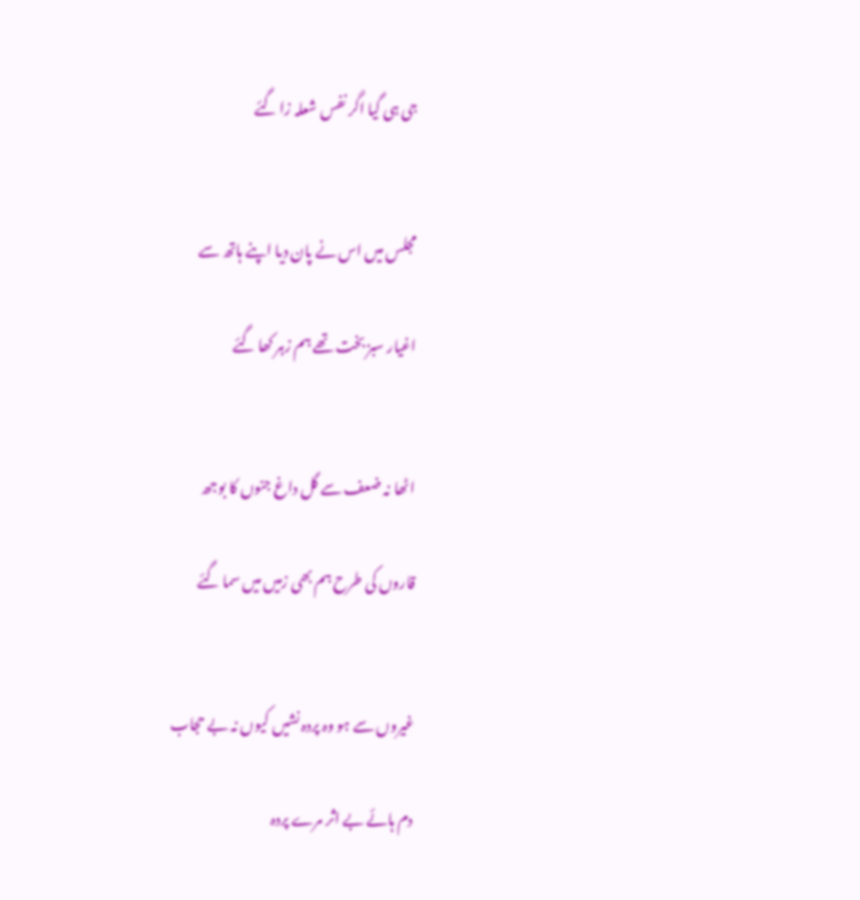جی ہی گیا اگر نفس شعلہ زا گئے


مجلس میں اس نے پان دیا اپنے ہاتھ سے

اغیار سبز بخت تھے ہم زہر کھا گئے


اٹھا نہ ضعف سے گل داغ جنوں کا بوجھ

قاروں کی طرح ہم بھی زمیں میں سما گئے


غیروں سے ہو وہ پردہ نشیں کیوں نہ بے حجاب

دم ہائے بے اثر مرے پردہ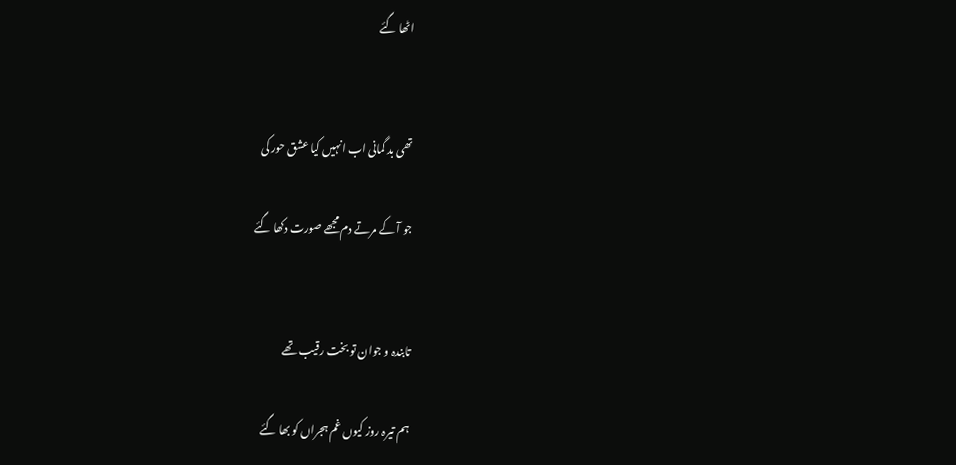اٹھا گئے


تھی بد گمانی اب انہیں کیا عشق حور کی

جو آ کے مرتے دم مجھے صورت دکھا گئے


تابندہ و جوان تو بخت رقیب تھے

ہم تیرہ روز کیوں غم ہجراں کو بھا گئے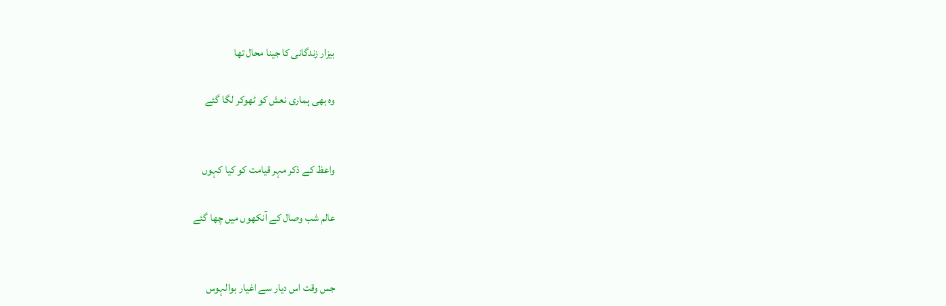بیزار زندگانی کا جینا محال تھا

وہ بھی ہماری نعش کو ٹھوکر لگا گئے


واعظ کے ذکر مہر قیامت کو کیا کہوں

عالم شب وصال کے آنکھوں میں چھا گئے


جس وقت اس دیار سے اغیار بوالہوس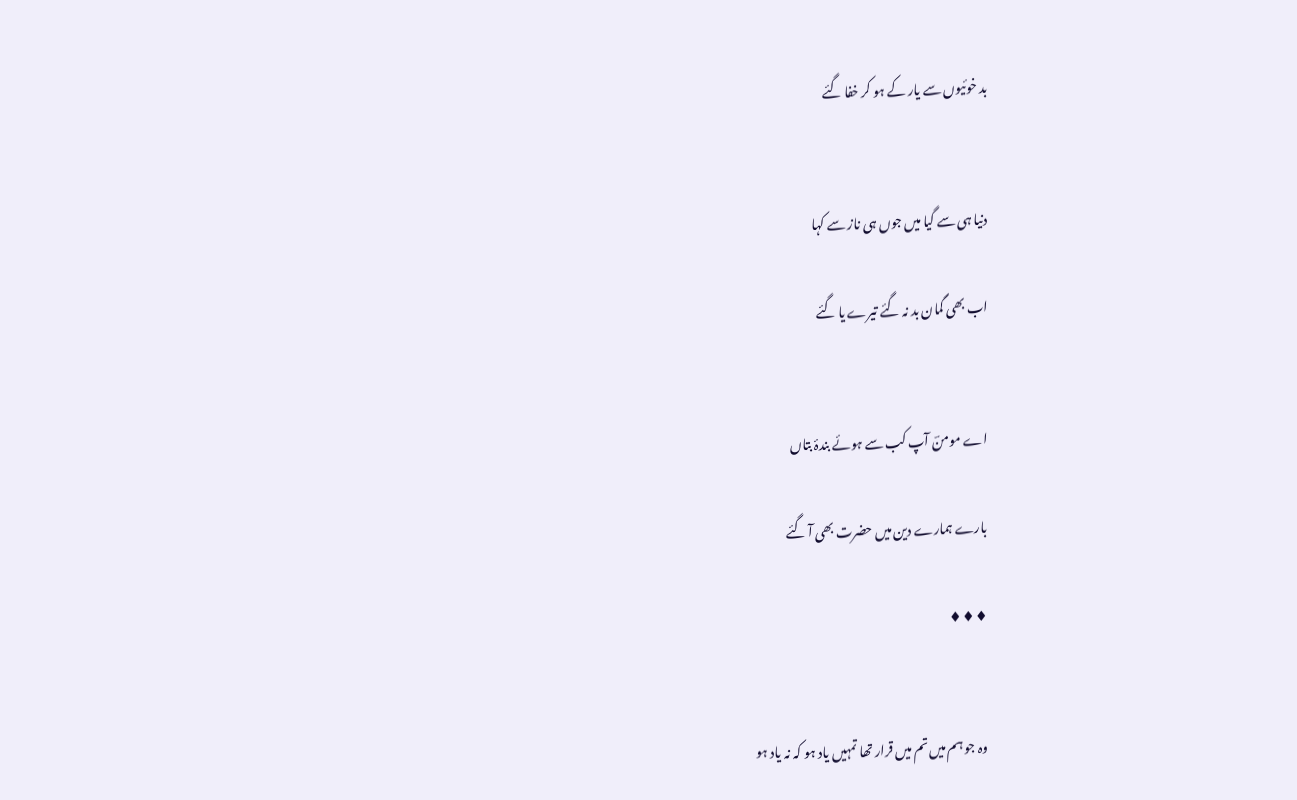بد خوئیوں سے یار کے ہو کر خفا گئے


دنیا ہی سے گیا میں جوں ہی ناز سے کہا

اب بھی گمان بد نہ گئے تیرے یا گئے


اے مومنؔ آپ کب سے ہوئے بندۂ بتاں

بارے ہمارے دین میں حضرت بھی آ گئے

♦♦♦


وہ جو ہم میں تم میں قرار تھا تمہیں یاد ہو کہ نہ یاد ہو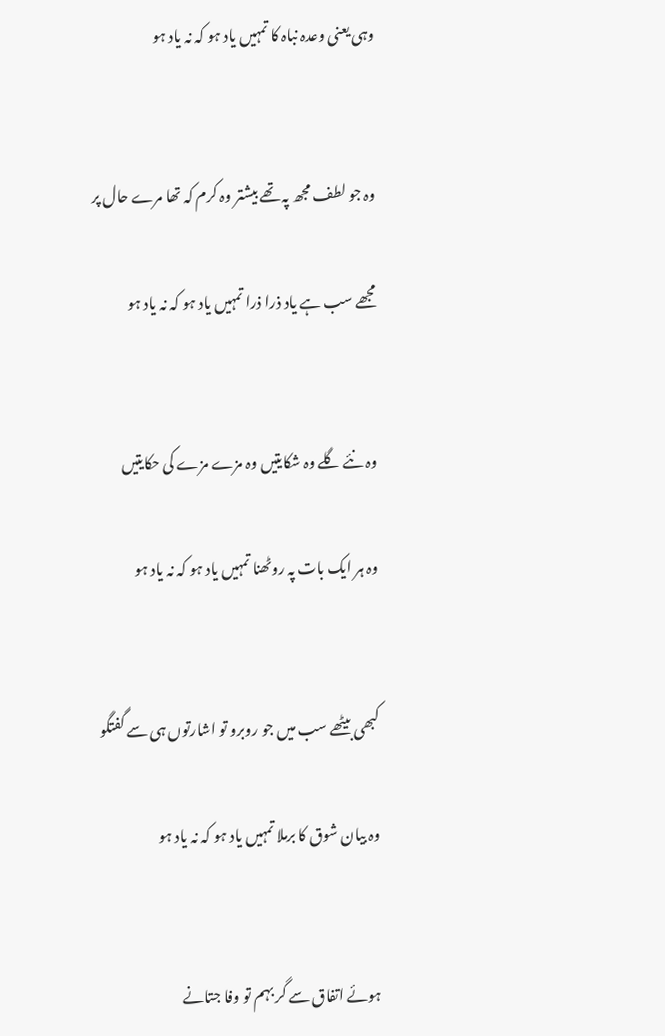وہی یعنی وعدہ نباہ کا تمہیں یاد ہو کہ نہ یاد ہو


وہ جو لطف مجھ پہ تھے بیشتر وہ کرم کہ تھا مرے حال پر

مجھے سب ہے یاد ذرا ذرا تمہیں یاد ہو کہ نہ یاد ہو


وہ نئے گلے وہ شکایتیں وہ مزے مزے کی حکایتیں

وہ ہر ایک بات پہ روٹھنا تمہیں یاد ہو کہ نہ یاد ہو


کبھی بیٹھے سب میں جو روبرو تو اشارتوں ہی سے گفتگو

وہ بیان شوق کا برملا تمہیں یاد ہو کہ نہ یاد ہو


ہوئے اتفاق سے گر بہم تو وفا جتانے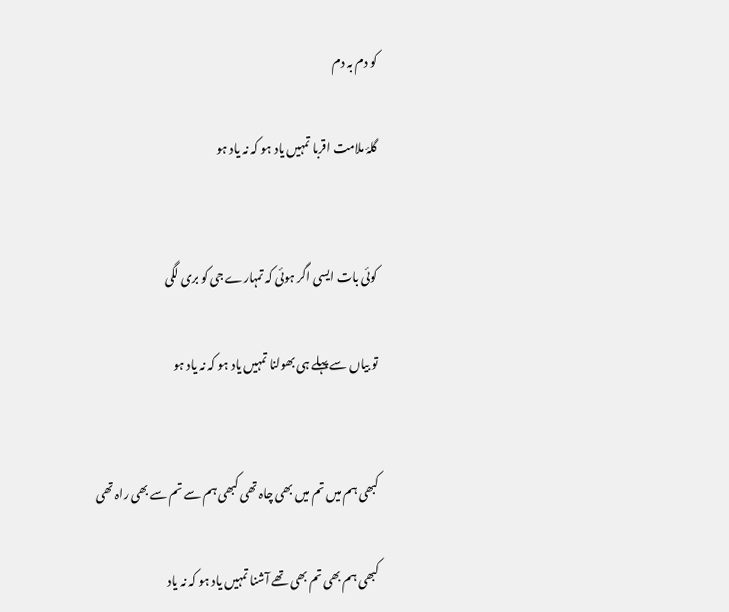کو دم بہ دم

گلۂ ملامت اقربا تمہیں یاد ہو کہ نہ یاد ہو


کوئی بات ایسی اگر ہوئی کہ تمہارے جی کو بری لگی

تو بیاں سے پہلے ہی بھولنا تمہیں یاد ہو کہ نہ یاد ہو


کبھی ہم میں تم میں بھی چاہ تھی کبھی ہم سے تم سے بھی راہ تھی

کبھی ہم بھی تم بھی تھے آشنا تمہیں یاد ہو کہ نہ یاد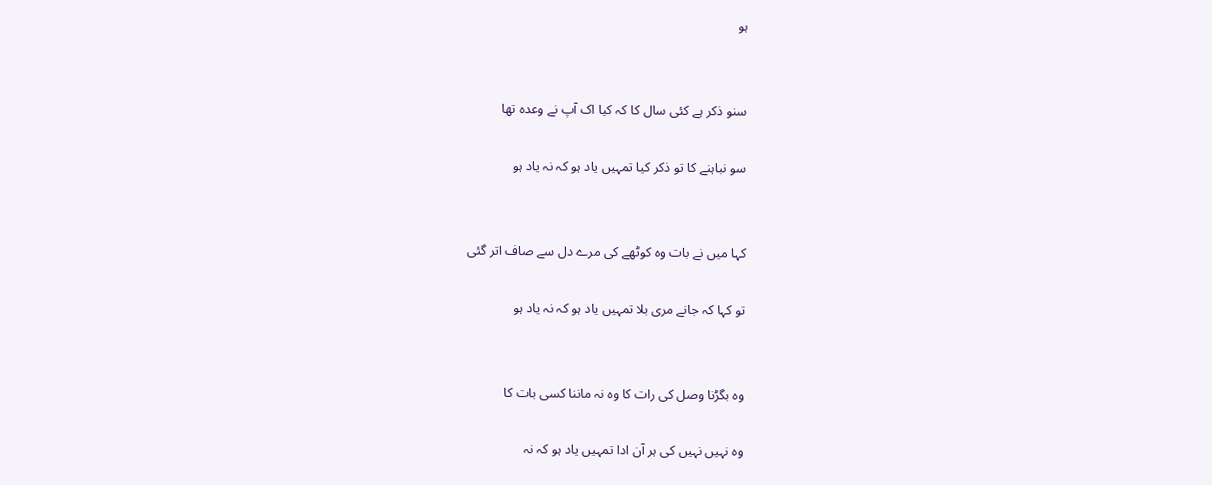ہو


سنو ذکر ہے کئی سال کا کہ کیا اک آپ نے وعدہ تھا

سو نباہنے کا تو ذکر کیا تمہیں یاد ہو کہ نہ یاد ہو


کہا میں نے بات وہ کوٹھے کی مرے دل سے صاف اتر گئی

تو کہا کہ جانے مری بلا تمہیں یاد ہو کہ نہ یاد ہو


وہ بگڑنا وصل کی رات کا وہ نہ ماننا کسی بات کا

وہ نہیں نہیں کی ہر آن ادا تمہیں یاد ہو کہ نہ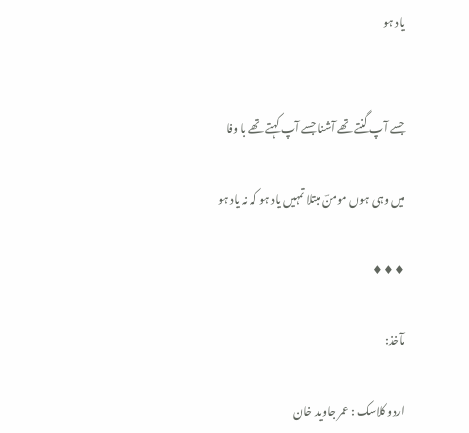یاد ہو


جسے آپ گنتے تھے آشنا جسے آپ کہتے تھے با وفا

میں وہی ہوں مومنؔ مبتلا تمہیں یاد ہو کہ نہ یاد ہو

♦♦♦

مآخذ:

اردو کلاسک : عمر جاوید خان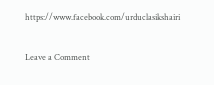https://www.facebook.com/urduclasikshairi

Leave a Comment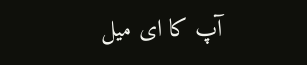آپ کا ای میل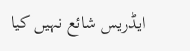ایڈریس شائع نہیں کیا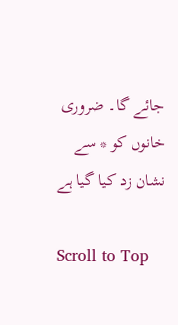جائے گا۔ ضروری خانوں کو * سے نشان زد کیا گیا ہے

Scroll to Top